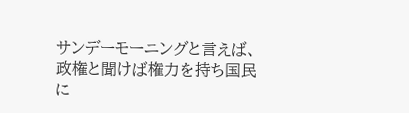サンデーモーニングと言えば、政権と聞けば権力を持ち国民に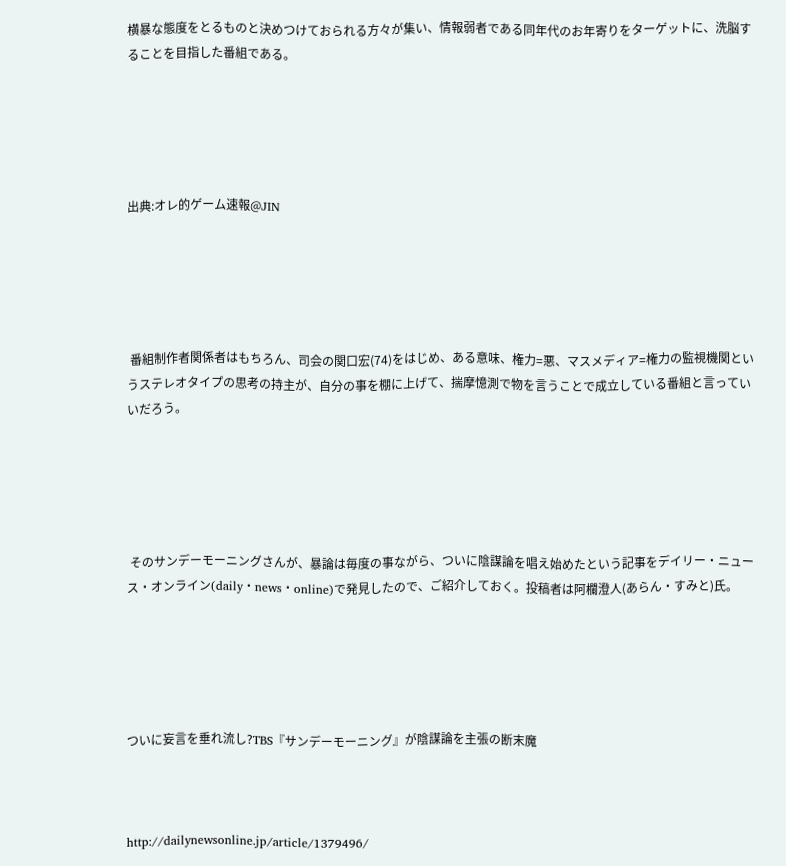横暴な態度をとるものと決めつけておられる方々が集い、情報弱者である同年代のお年寄りをターゲットに、洗脳することを目指した番組である。





出典:オレ的ゲーム速報@JIN





 番組制作者関係者はもちろん、司会の関口宏(74)をはじめ、ある意味、権力=悪、マスメディア=権力の監視機関というステレオタイプの思考の持主が、自分の事を棚に上げて、揣摩憶測で物を言うことで成立している番組と言っていいだろう。





 そのサンデーモーニングさんが、暴論は毎度の事ながら、ついに陰謀論を唱え始めたという記事をデイリー・ニュース・オンライン(daily・news・online)で発見したので、ご紹介しておく。投稿者は阿欄澄人(あらん・すみと)氏。





ついに妄言を垂れ流し?TBS『サンデーモーニング』が陰謀論を主張の断末魔



http://dailynewsonline.jp/article/1379496/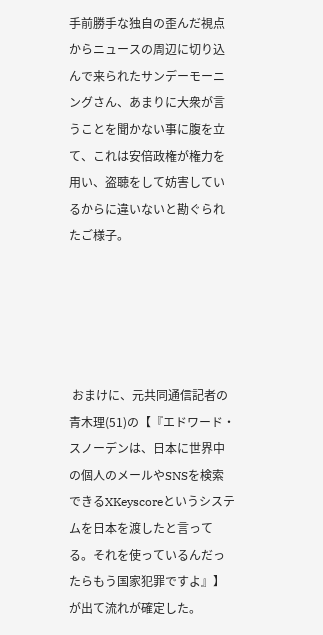手前勝手な独自の歪んだ視点からニュースの周辺に切り込んで来られたサンデーモーニングさん、あまりに大衆が言うことを聞かない事に腹を立て、これは安倍政権が権力を用い、盗聴をして妨害しているからに違いないと勘ぐられたご様子。





 おまけに、元共同通信記者の青木理(51)の【『エドワード・スノーデンは、日本に世界中の個人のメールやSNSを検索できるXKeyscoreというシステムを日本を渡したと言ってる。それを使っているんだったらもう国家犯罪ですよ』】が出て流れが確定した。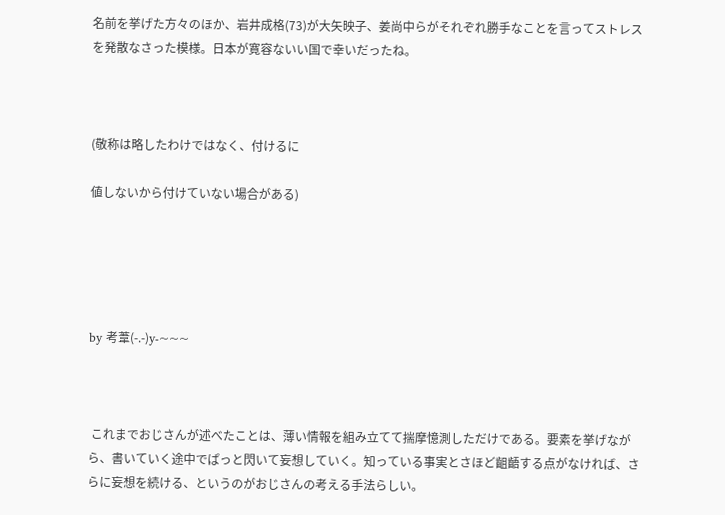名前を挙げた方々のほか、岩井成格(73)が大矢映子、姜尚中らがそれぞれ勝手なことを言ってストレスを発散なさった模様。日本が寛容ないい国で幸いだったね。



(敬称は略したわけではなく、付けるに

値しないから付けていない場合がある)





by 考葦(-.-)y-~~~



 これまでおじさんが述べたことは、薄い情報を組み立てて揣摩憶測しただけである。要素を挙げながら、書いていく途中でぱっと閃いて妄想していく。知っている事実とさほど齟齬する点がなければ、さらに妄想を続ける、というのがおじさんの考える手法らしい。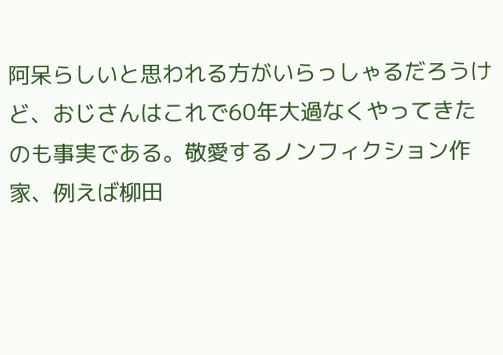阿呆らしいと思われる方がいらっしゃるだろうけど、おじさんはこれで60年大過なくやってきたのも事実である。敬愛するノンフィクション作家、例えば柳田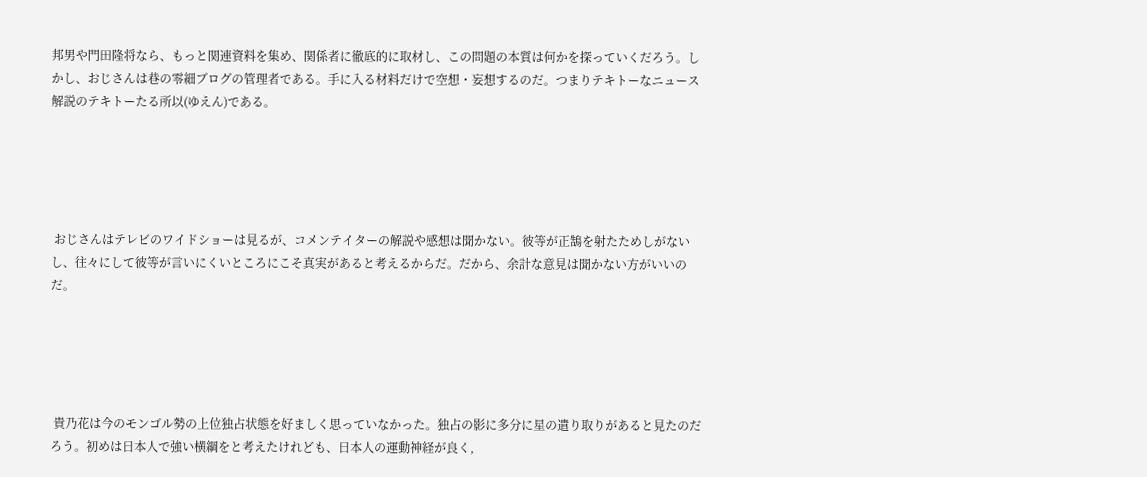邦男や門田隆将なら、もっと関連資料を集め、関係者に徹底的に取材し、この問題の本質は何かを探っていくだろう。しかし、おじさんは巷の零細ブログの管理者である。手に入る材料だけで空想・妄想するのだ。つまりテキトーなニュース解説のテキトーたる所以(ゆえん)である。





 おじさんはテレビのワイドショーは見るが、コメンテイターの解説や感想は聞かない。彼等が正鵠を射たためしがないし、往々にして彼等が言いにくいところにこそ真実があると考えるからだ。だから、余計な意見は聞かない方がいいのだ。





 貴乃花は今のモンゴル勢の上位独占状態を好ましく思っていなかった。独占の影に多分に星の遣り取りがあると見たのだろう。初めは日本人で強い横綱をと考えたけれども、日本人の運動神経が良く,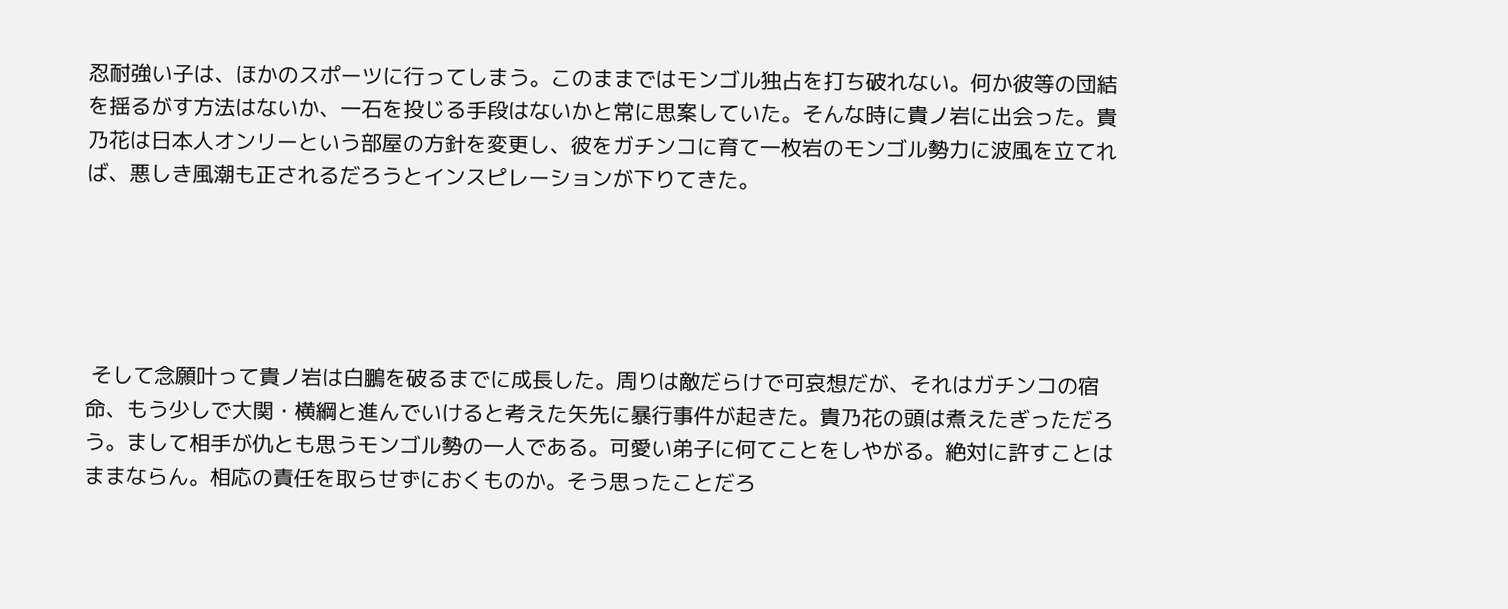忍耐強い子は、ほかのスポーツに行ってしまう。このままではモンゴル独占を打ち破れない。何か彼等の団結を揺るがす方法はないか、一石を投じる手段はないかと常に思案していた。そんな時に貴ノ岩に出会った。貴乃花は日本人オンリーという部屋の方針を変更し、彼をガチンコに育て一枚岩のモンゴル勢力に波風を立てれば、悪しき風潮も正されるだろうとインスピレーションが下りてきた。





 そして念願叶って貴ノ岩は白鵬を破るまでに成長した。周りは敵だらけで可哀想だが、それはガチンコの宿命、もう少しで大関・横綱と進んでいけると考えた矢先に暴行事件が起きた。貴乃花の頭は煮えたぎっただろう。まして相手が仇とも思うモンゴル勢の一人である。可愛い弟子に何てことをしやがる。絶対に許すことはままならん。相応の責任を取らせずにおくものか。そう思ったことだろ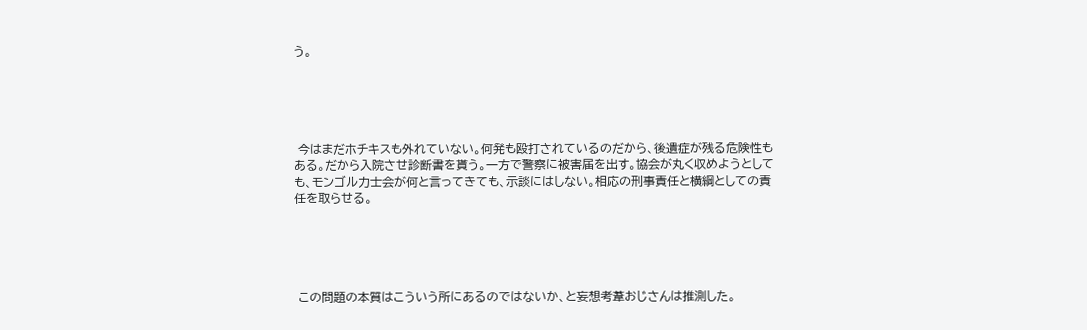う。





 今はまだホチキスも外れていない。何発も殴打されているのだから、後遺症が残る危険性もある。だから入院させ診断書を貰う。一方で警察に被害届を出す。協会が丸く収めようとしても、モンゴル力士会が何と言ってきても、示談にはしない。相応の刑事責任と横綱としての責任を取らせる。





 この問題の本質はこういう所にあるのではないか、と妄想考葦おじさんは推測した。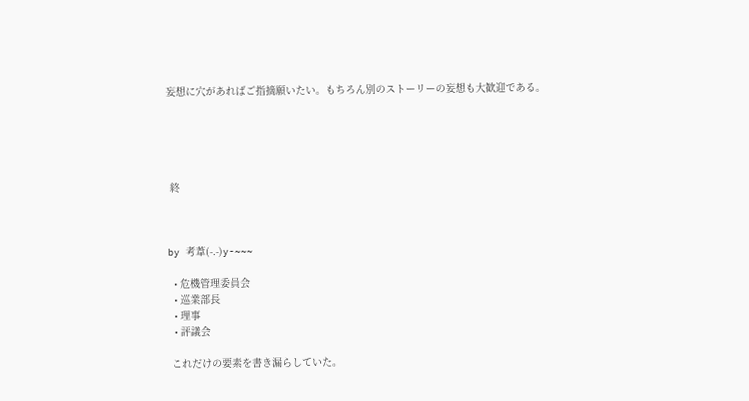妄想に穴があればご指摘願いたい。もちろん別のストーリーの妄想も大歓迎である。





 終



by 考葦(-.-)y-~~~

  • 危機管理委員会
  • 巡業部長
  • 理事
  • 評議会

 これだけの要素を書き漏らしていた。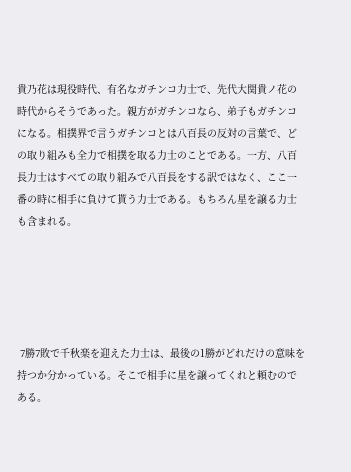貴乃花は現役時代、有名なガチンコ力士で、先代大関貴ノ花の時代からそうであった。親方がガチンコなら、弟子もガチンコになる。相撲界で言うガチンコとは八百長の反対の言葉で、どの取り組みも全力で相撲を取る力士のことである。一方、八百長力士はすべての取り組みで八百長をする訳ではなく、ここ一番の時に相手に負けて貰う力士である。もちろん星を譲る力士も含まれる。





 7勝7敗で千秋楽を迎えた力士は、最後の1勝がどれだけの意味を持つか分かっている。そこで相手に星を譲ってくれと頼むのである。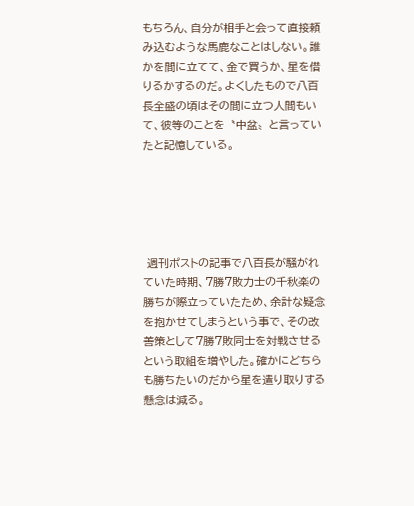もちろん、自分が相手と会って直接頼み込むような馬鹿なことはしない。誰かを間に立てて、金で買うか、星を借りるかするのだ。よくしたもので八百長全盛の頃はその間に立つ人間もいて、彼等のことを〝中盆〟と言っていたと記憶している。





 週刊ポストの記事で八百長が騒がれていた時期、7勝7敗力士の千秋楽の勝ちが際立っていたため、余計な疑念を抱かせてしまうという事で、その改善策として7勝7敗同士を対戦させるという取組を増やした。確かにどちらも勝ちたいのだから星を遣り取りする懸念は減る。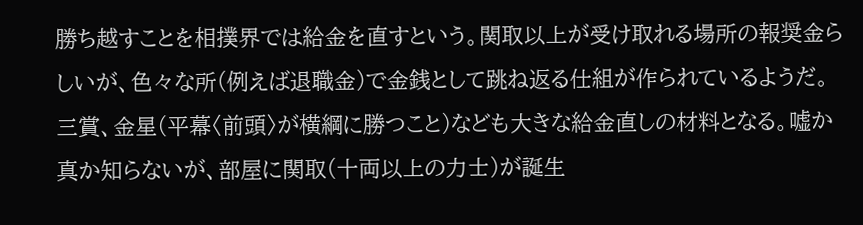勝ち越すことを相撲界では給金を直すという。関取以上が受け取れる場所の報奨金らしいが、色々な所(例えば退職金)で金銭として跳ね返る仕組が作られているようだ。三賞、金星(平幕〈前頭〉が横綱に勝つこと)なども大きな給金直しの材料となる。嘘か真か知らないが、部屋に関取(十両以上の力士)が誕生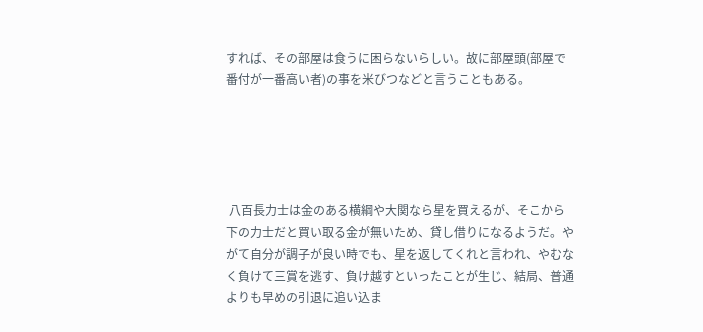すれば、その部屋は食うに困らないらしい。故に部屋頭(部屋で番付が一番高い者)の事を米びつなどと言うこともある。





 八百長力士は金のある横綱や大関なら星を買えるが、そこから下の力士だと買い取る金が無いため、貸し借りになるようだ。やがて自分が調子が良い時でも、星を返してくれと言われ、やむなく負けて三賞を逃す、負け越すといったことが生じ、結局、普通よりも早めの引退に追い込ま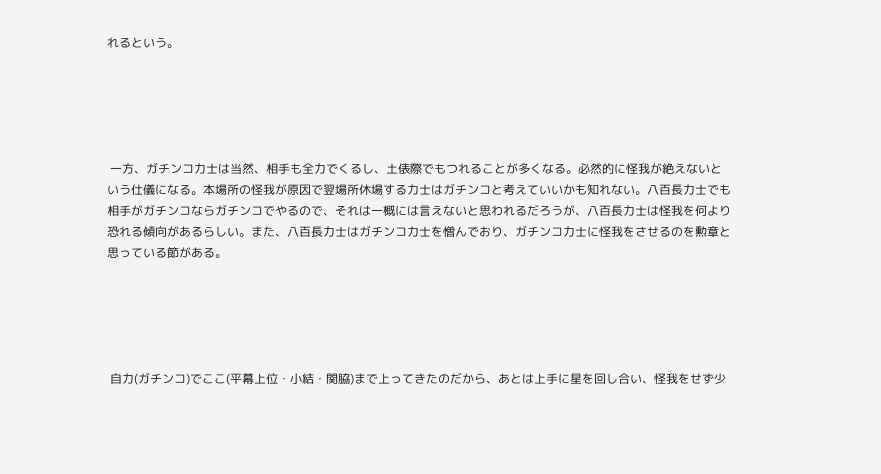れるという。





 一方、ガチンコ力士は当然、相手も全力でくるし、土俵際でもつれることが多くなる。必然的に怪我が絶えないという仕儀になる。本場所の怪我が原因で翌場所休場する力士はガチンコと考えていいかも知れない。八百長力士でも相手がガチンコならガチンコでやるので、それは一概には言えないと思われるだろうが、八百長力士は怪我を何より恐れる傾向があるらしい。また、八百長力士はガチンコ力士を憎んでおり、ガチンコ力士に怪我をさせるのを勲章と思っている節がある。





 自力(ガチンコ)でここ(平幕上位・小結・関脇)まで上ってきたのだから、あとは上手に星を回し合い、怪我をせず少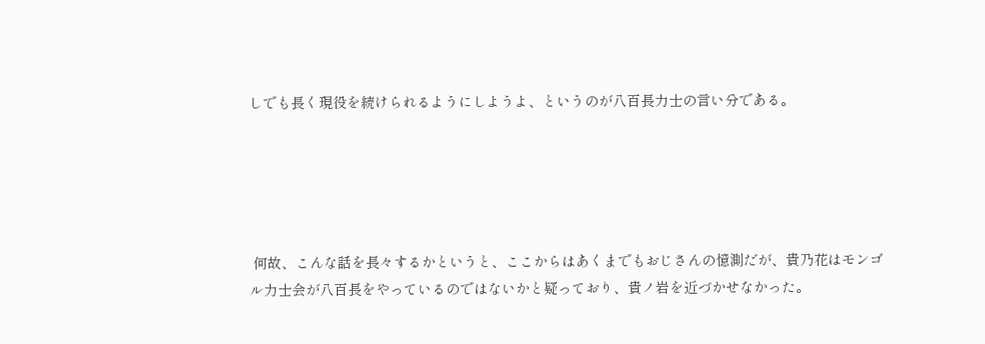しでも長く現役を続けられるようにしようよ、というのが八百長力士の言い分である。





 何故、こんな話を長々するかというと、ここからはあくまでもおじさんの憶測だが、貴乃花はモンゴル力士会が八百長をやっているのではないかと疑っており、貴ノ岩を近づかせなかった。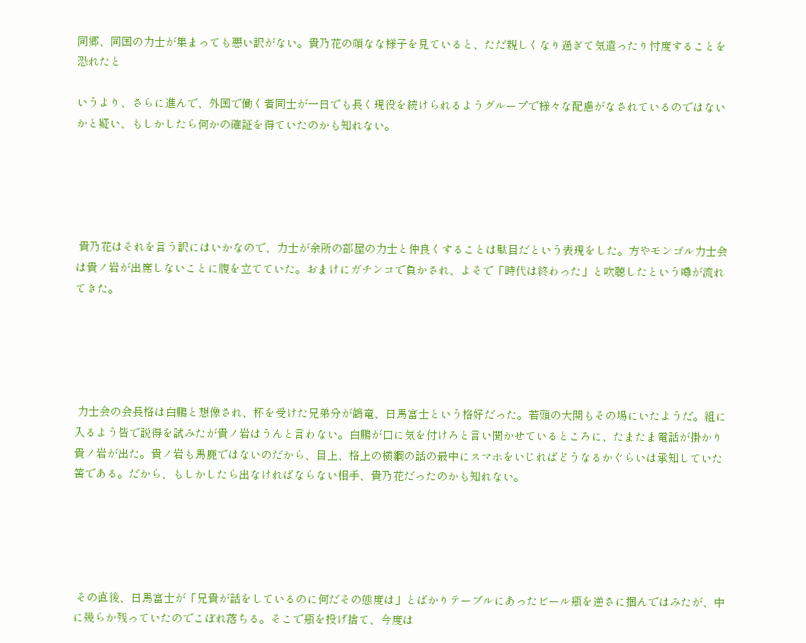同郷、同国の力士が集まっても悪い訳がない。貴乃花の頑なな様子を見ていると、ただ親しくなり過ぎて気遣ったり忖度することを恐れたと

いうより、さらに進んで、外国で働く者同士が一日でも長く現役を続けられるようグループで様々な配慮がなされているのではないかと疑い、もしかしたら何かの確証を得ていたのかも知れない。





 貴乃花はそれを言う訳にはいかなので、力士が余所の部屋の力士と仲良くすることは駄目だという表現をした。方やモンゴル力士会は貴ノ岩が出席しないことに腹を立てていた。おまけにガチンコで負かされ、よそで「時代は終わった」と吹聴したという噂が流れてきた。





 力士会の会長格は白鵬と想像され、杯を受けた兄弟分が鶴竜、日馬富士という格好だった。若頭の大関もその場にいたようだ。組に入るよう皆で説得を試みたが貴ノ岩はうんと言わない。白鵬が口に気を付けろと言い聞かせているところに、たまたま電話が掛かり貴ノ岩が出た。貴ノ岩も馬鹿ではないのだから、目上、格上の横綱の話の最中にスマホをいじればどうなるかぐらいは承知していた筈である。だから、もしかしたら出なければならない相手、貴乃花だったのかも知れない。





 その直後、日馬富士が「兄貴が話をしているのに何だその態度は」とばかりテーブルにあったビール瓶を逆さに掴んではみたが、中に幾らか残っていたのでこぼれ落ちる。そこで瓶を投げ捨て、今度は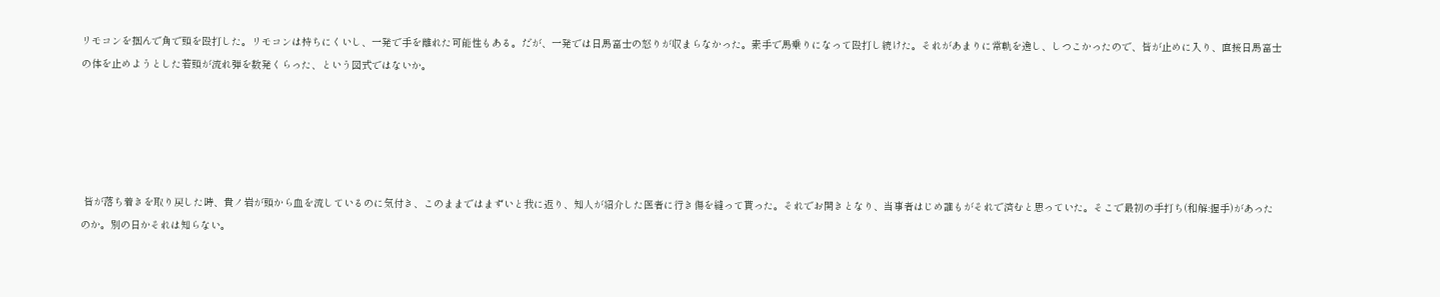リモコンを掴んで角で頭を殴打した。リモコンは持ちにくいし、一発で手を離れた可能性もある。だが、一発では日馬富士の怒りが収まらなかった。素手で馬乗りになって殴打し続けた。それがあまりに常軌を逸し、しつこかったので、皆が止めに入り、直接日馬富士の体を止めようとした若頭が流れ弾を数発くらった、という図式ではないか。





 皆が落ち着きを取り戻した時、貴ノ岩が頭から血を流しているのに気付き、このままではまずいと我に返り、知人が紹介した医者に行き傷を縫って貰った。それでお開きとなり、当事者はじめ誰もがそれで済むと思っていた。そこで最初の手打ち(和解:握手)があったのか。別の日かそれは知らない。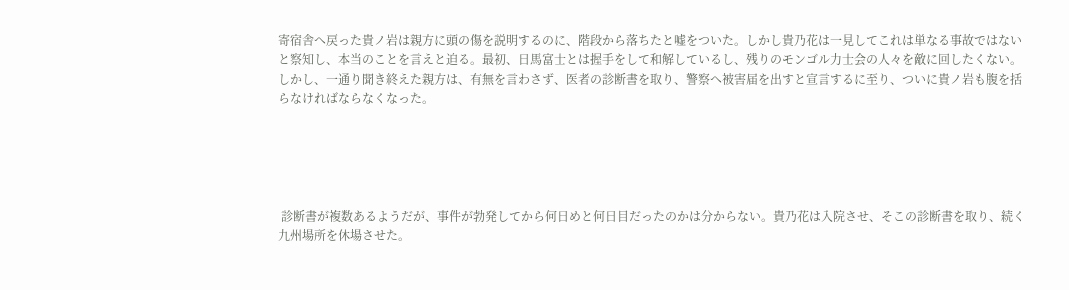寄宿舎へ戻った貴ノ岩は親方に頭の傷を説明するのに、階段から落ちたと嘘をついた。しかし貴乃花は一見してこれは単なる事故ではないと察知し、本当のことを言えと迫る。最初、日馬富士とは握手をして和解しているし、残りのモンゴル力士会の人々を敵に回したくない。しかし、一通り聞き終えた親方は、有無を言わさず、医者の診断書を取り、警察へ被害届を出すと宣言するに至り、ついに貴ノ岩も腹を括らなければならなくなった。





 診断書が複数あるようだが、事件が勃発してから何日めと何日目だったのかは分からない。貴乃花は入院させ、そこの診断書を取り、続く九州場所を休場させた。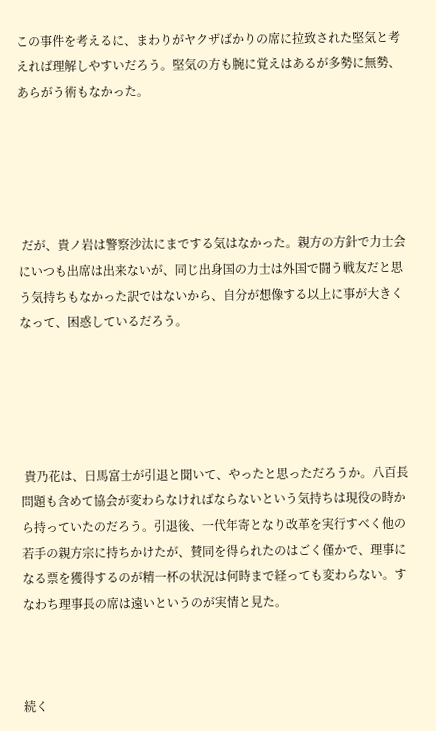この事件を考えるに、まわりがヤクザばかりの席に拉致された堅気と考えれば理解しやすいだろう。堅気の方も腕に覚えはあるが多勢に無勢、あらがう術もなかった。





 だが、貴ノ岩は警察沙汰にまでする気はなかった。親方の方針で力士会にいつも出席は出来ないが、同じ出身国の力士は外国で闘う戦友だと思う気持ちもなかった訳ではないから、自分が想像する以上に事が大きくなって、困惑しているだろう。





 貴乃花は、日馬富士が引退と聞いて、やったと思っただろうか。八百長問題も含めて協会が変わらなければならないという気持ちは現役の時から持っていたのだろう。引退後、一代年寄となり改革を実行すべく他の若手の親方宗に持ちかけたが、賛同を得られたのはごく僅かで、理事になる票を獲得するのが精一杯の状況は何時まで経っても変わらない。すなわち理事長の席は遠いというのが実情と見た。



続く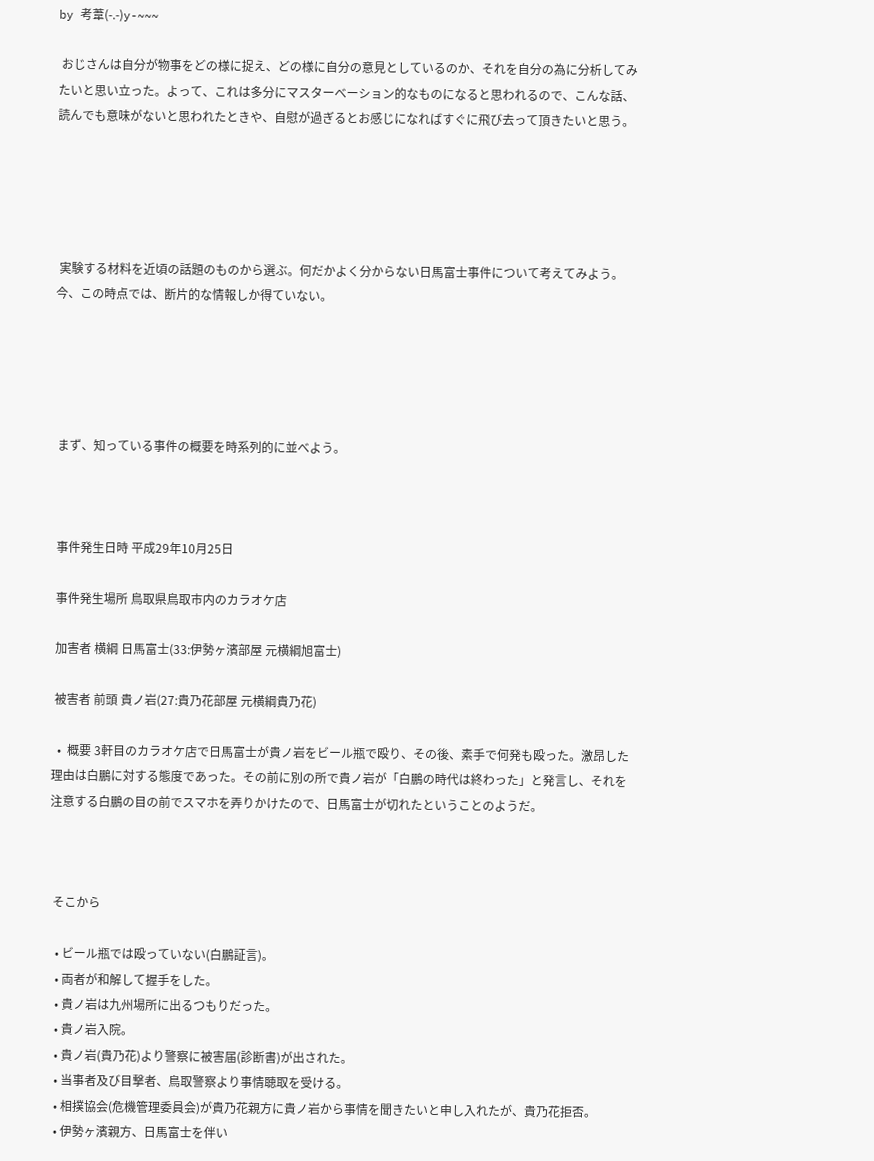by 考葦(-.-)y-~~~

 おじさんは自分が物事をどの様に捉え、どの様に自分の意見としているのか、それを自分の為に分析してみたいと思い立った。よって、これは多分にマスターべーション的なものになると思われるので、こんな話、読んでも意味がないと思われたときや、自慰が過ぎるとお感じになればすぐに飛び去って頂きたいと思う。





 実験する材料を近頃の話題のものから選ぶ。何だかよく分からない日馬富士事件について考えてみよう。今、この時点では、断片的な情報しか得ていない。





 まず、知っている事件の概要を時系列的に並べよう。



 事件発生日時 平成29年10月25日

 事件発生場所 鳥取県鳥取市内のカラオケ店

 加害者 横綱 日馬富士(33:伊勢ヶ濱部屋 元横綱旭富士)

 被害者 前頭 貴ノ岩(27:貴乃花部屋 元横綱貴乃花)

  •  概要 3軒目のカラオケ店で日馬富士が貴ノ岩をビール瓶で殴り、その後、素手で何発も殴った。激昂した理由は白鵬に対する態度であった。その前に別の所で貴ノ岩が「白鵬の時代は終わった」と発言し、それを注意する白鵬の目の前でスマホを弄りかけたので、日馬富士が切れたということのようだ。



 そこから

  • ビール瓶では殴っていない(白鵬証言)。
  • 両者が和解して握手をした。
  • 貴ノ岩は九州場所に出るつもりだった。
  • 貴ノ岩入院。
  • 貴ノ岩(貴乃花)より警察に被害届(診断書)が出された。
  • 当事者及び目撃者、鳥取警察より事情聴取を受ける。
  • 相撲協会(危機管理委員会)が貴乃花親方に貴ノ岩から事情を聞きたいと申し入れたが、貴乃花拒否。
  • 伊勢ヶ濱親方、日馬富士を伴い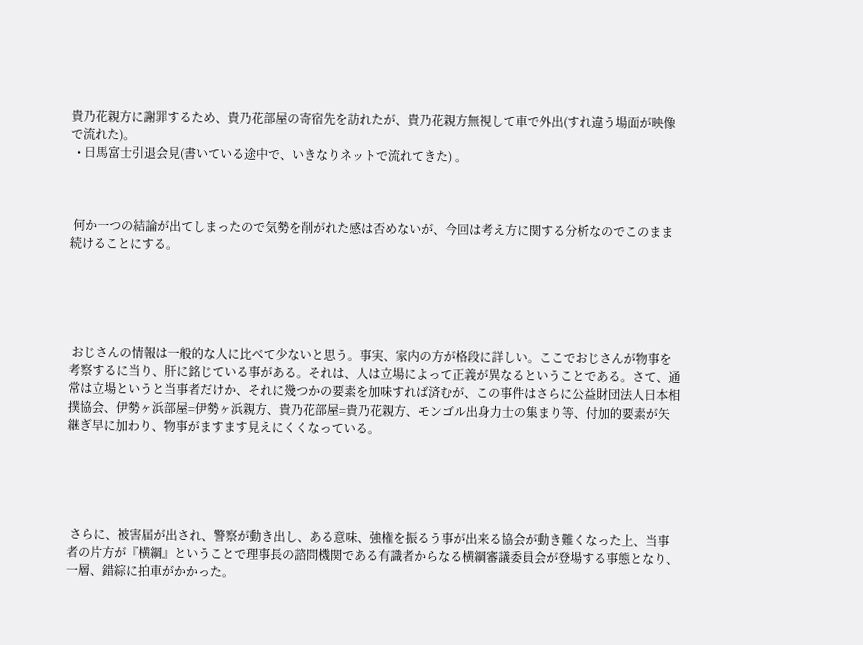貴乃花親方に謝罪するため、貴乃花部屋の寄宿先を訪れたが、貴乃花親方無視して車で外出(すれ違う場面が映像で流れた)。
  • 日馬富士引退会見(書いている途中で、いきなりネットで流れてきた) 。



 何か一つの結論が出てしまったので気勢を削がれた感は否めないが、今回は考え方に関する分析なのでこのまま続けることにする。





 おじさんの情報は一般的な人に比べて少ないと思う。事実、家内の方が格段に詳しい。ここでおじさんが物事を考察するに当り、肝に銘じている事がある。それは、人は立場によって正義が異なるということである。さて、通常は立場というと当事者だけか、それに幾つかの要素を加味すれば済むが、この事件はさらに公益財団法人日本相撲協会、伊勢ヶ浜部屋=伊勢ヶ浜親方、貴乃花部屋=貴乃花親方、モンゴル出身力士の集まり等、付加的要素が矢継ぎ早に加わり、物事がますます見えにくくなっている。





 さらに、被害届が出され、警察が動き出し、ある意味、強権を振るう事が出来る協会が動き難くなった上、当事者の片方が『横綱』ということで理事長の諮問機関である有識者からなる横綱審議委員会が登場する事態となり、一層、錯綜に拍車がかかった。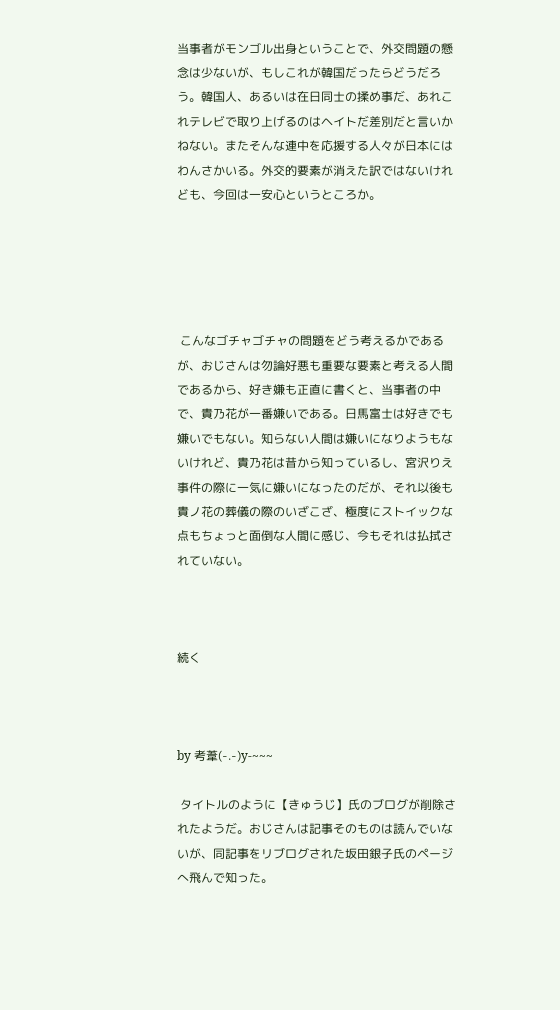当事者がモンゴル出身ということで、外交問題の懸念は少ないが、もしこれが韓国だったらどうだろう。韓国人、あるいは在日同士の揉め事だ、あれこれテレビで取り上げるのはヘイトだ差別だと言いかねない。またそんな連中を応援する人々が日本にはわんさかいる。外交的要素が消えた訳ではないけれども、今回は一安心というところか。





 こんなゴチャゴチャの問題をどう考えるかであるが、おじさんは勿論好悪も重要な要素と考える人間であるから、好き嫌も正直に書くと、当事者の中で、貴乃花が一番嫌いである。日馬富士は好きでも嫌いでもない。知らない人間は嫌いになりようもないけれど、貴乃花は昔から知っているし、宮沢りえ事件の際に一気に嫌いになったのだが、それ以後も貴ノ花の葬儀の際のいざこざ、極度にストイックな点もちょっと面倒な人間に感じ、今もそれは払拭されていない。



続く



by 考葦(-.-)y-~~~

 タイトルのように【きゅうじ】氏のブログが削除されたようだ。おじさんは記事そのものは読んでいないが、同記事をリブログされた坂田銀子氏のページへ飛んで知った。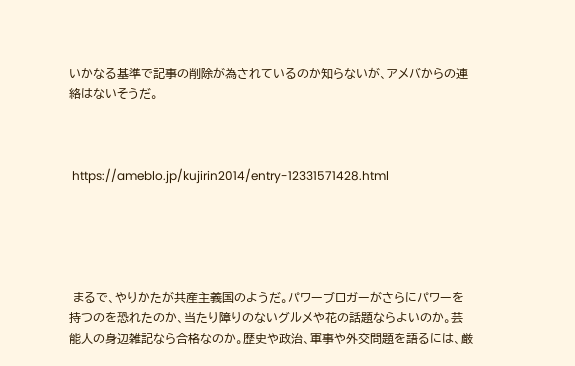いかなる基準で記事の削除が為されているのか知らないが、アメバからの連絡はないそうだ。



 https://ameblo.jp/kujirin2014/entry-12331571428.html





 まるで、やりかたが共産主義国のようだ。パワーブロガーがさらにパワーを持つのを恐れたのか、当たり障りのないグルメや花の話題ならよいのか。芸能人の身辺雑記なら合格なのか。歴史や政治、軍事や外交問題を語るには、厳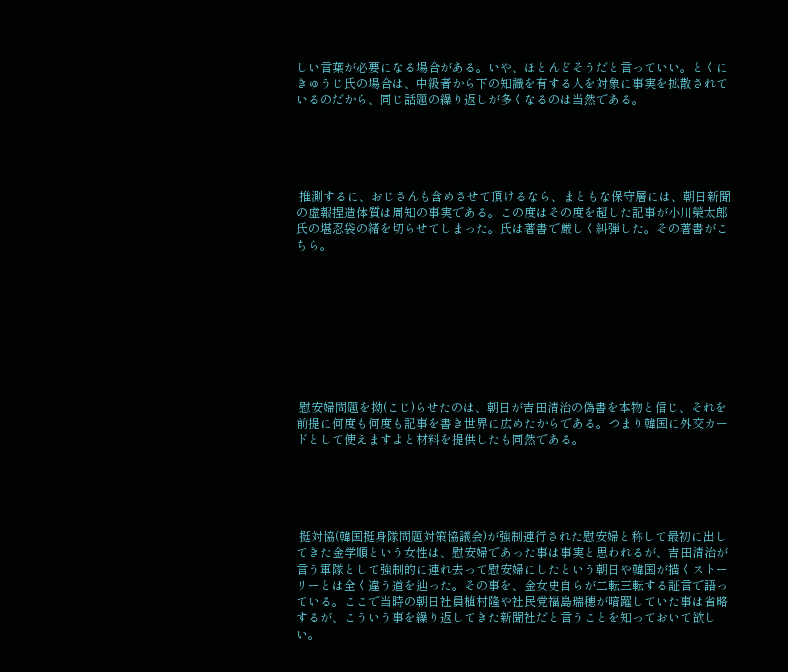しい言葉が必要になる場合がある。いや、ほとんどそうだと言っていい。とくにきゅうじ氏の場合は、中級者から下の知識を有する人を対象に事実を拡散されているのだから、同じ話題の繰り返しが多くなるのは当然である。





 推測するに、おじさんも含めさせて頂けるなら、まともな保守層には、朝日新聞の虚報捏造体質は周知の事実である。この度はその度を超した記事が小川榮太郎氏の堪忍袋の緒を切らせてしまった。氏は著書で厳しく糾弾した。その著書がこちら。









 慰安婦問題を拗(こじ)らせたのは、朝日が吉田清治の偽書を本物と信じ、それを前提に何度も何度も記事を書き世界に広めたからである。つまり韓国に外交カードとして使えますよと材料を提供したも同然である。





 挺対協(韓国挺身隊問題対策協議会)が強制連行された慰安婦と称して最初に出してきた金学順という女性は、慰安婦であった事は事実と思われるが、吉田清治が言う軍隊として強制的に連れ去って慰安婦にしたという朝日や韓国が描くストーリーとは全く違う道を辿った。その事を、金女史自らが二転三転する証言で語っている。ここで当時の朝日社員植村隆や社民党福島瑞穂が暗躍していた事は省略するが、こういう事を繰り返してきた新聞社だと言うことを知っておいて欲しい。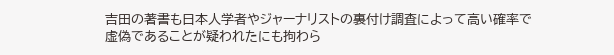吉田の著書も日本人学者やジャーナリストの裏付け調査によって高い確率で虚偽であることが疑われたにも拘わら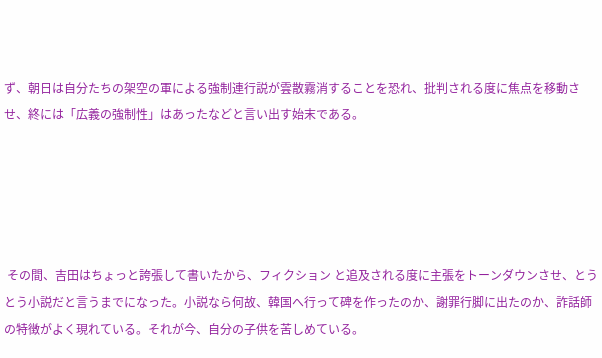ず、朝日は自分たちの架空の軍による強制連行説が雲散霧消することを恐れ、批判される度に焦点を移動させ、終には「広義の強制性」はあったなどと言い出す始末である。





 その間、吉田はちょっと誇張して書いたから、フィクション と追及される度に主張をトーンダウンさせ、とうとう小説だと言うまでになった。小説なら何故、韓国へ行って碑を作ったのか、謝罪行脚に出たのか、詐話師の特徴がよく現れている。それが今、自分の子供を苦しめている。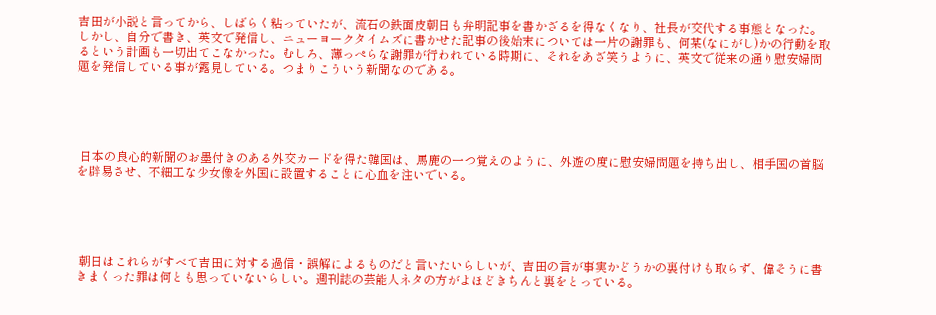吉田が小説と言ってから、しばらく粘っていたが、流石の鉄面皮朝日も弁明記事を書かざるを得なくなり、社長が交代する事態となった。しかし、自分で書き、英文で発信し、ニューヨークタイムズに書かせた記事の後始末については一片の謝罪も、何某(なにがし)かの行動を取るという計画も一切出てこなかった。むしろ、薄っぺらな謝罪が行われている時期に、それをあざ笑うように、英文で従来の通り慰安婦問題を発信している事が露見している。つまりこういう新聞なのである。





 日本の良心的新聞のお墨付きのある外交カードを得た韓国は、馬鹿の一つ覚えのように、外遊の度に慰安婦問題を持ち出し、相手国の首脳を辟易させ、不細工な少女像を外国に設置することに心血を注いでいる。





 朝日はこれらがすべて吉田に対する過信・誤解によるものだと言いたいらしいが、吉田の言が事実かどうかの裏付けも取らず、偉そうに書きまくった罪は何とも思っていないらしい。週刊誌の芸能人ネタの方がよほどきちんと裏をとっている。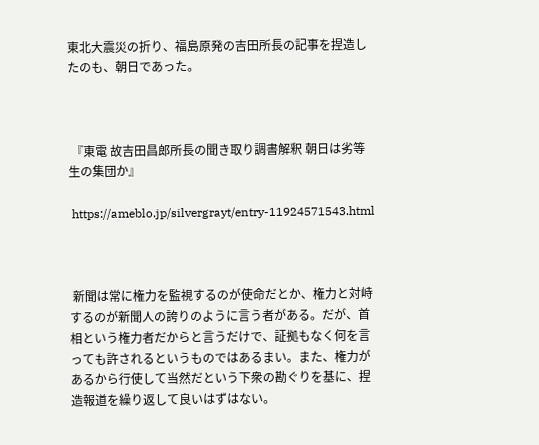東北大震災の折り、福島原発の吉田所長の記事を捏造したのも、朝日であった。



 『東電 故吉田昌郎所長の聞き取り調書解釈 朝日は劣等生の集団か』

 https://ameblo.jp/silvergrayt/entry-11924571543.html



 新聞は常に権力を監視するのが使命だとか、権力と対峙するのが新聞人の誇りのように言う者がある。だが、首相という権力者だからと言うだけで、証拠もなく何を言っても許されるというものではあるまい。また、権力があるから行使して当然だという下衆の勘ぐりを基に、捏造報道を繰り返して良いはずはない。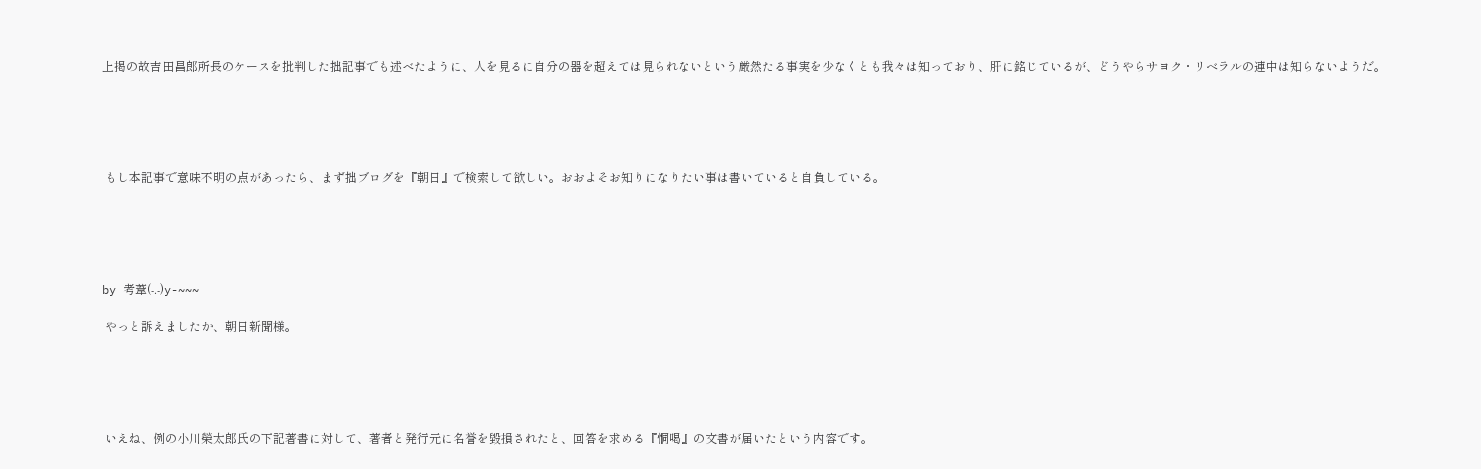上掲の故吉田昌郎所長のケースを批判した拙記事でも述べたように、人を見るに自分の器を超えては見られないという厳然たる事実を少なくとも我々は知っており、肝に銘じているが、どうやらサヨク・リベラルの連中は知らないようだ。





 もし本記事で意味不明の点があったら、まず拙ブログを『朝日』で検索して欲しい。おおよそお知りになりたい事は書いていると自負している。





by 考葦(-.-)y-~~~

 やっと訴えましたか、朝日新聞様。





 いえね、例の小川榮太郎氏の下記著書に対して、著者と発行元に名誉を毀損されたと、回答を求める『恫喝』の文書が届いたという内容です。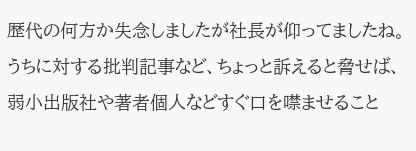歴代の何方か失念しましたが社長が仰ってましたね。うちに対する批判記事など、ちょっと訴えると脅せば、弱小出版社や著者個人などすぐ口を噤ませること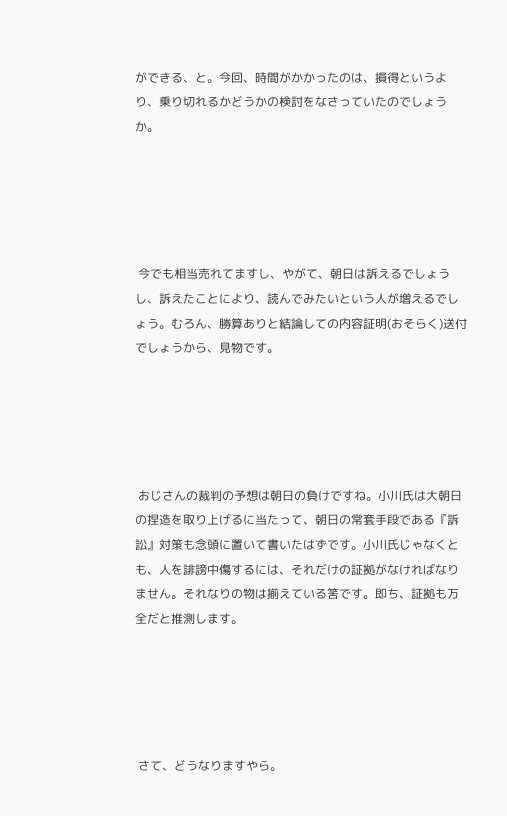ができる、と。今回、時間がかかったのは、損得というより、乗り切れるかどうかの検討をなさっていたのでしょうか。





 今でも相当売れてますし、やがて、朝日は訴えるでしょうし、訴えたことにより、読んでみたいという人が増えるでしょう。むろん、勝算ありと結論しての内容証明(おそらく)送付でしょうから、見物です。





 おじさんの裁判の予想は朝日の負けですね。小川氏は大朝日の捏造を取り上げるに当たって、朝日の常套手段である『訴訟』対策も念頭に置いて書いたはずです。小川氏じゃなくとも、人を誹謗中傷するには、それだけの証拠がなければなりません。それなりの物は揃えている筈です。即ち、証拠も万全だと推測します。





 さて、どうなりますやら。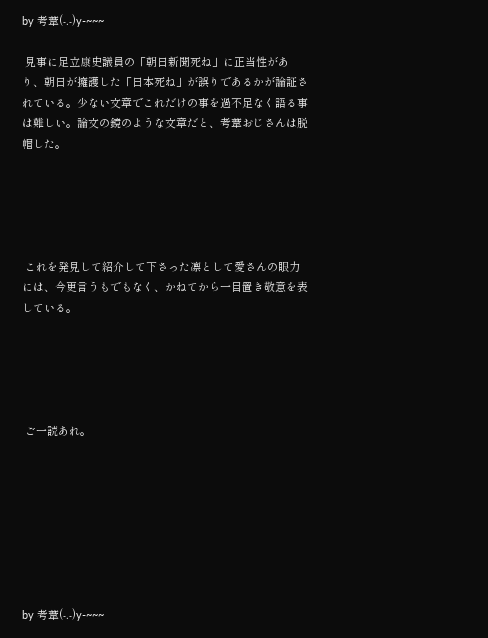by 考葦(-.-)y-~~~

 見事に足立康史議員の「朝日新聞死ね」に正当性があり、朝日が擁護した「日本死ね」が誤りであるかが論証されている。少ない文章でこれだけの事を過不足なく語る事は難しい。論文の鏡のような文章だと、考葦おじさんは脱帽した。





 これを発見して紹介して下さった凛として愛さんの眼力には、今更言うもでもなく、かねてから一目置き敬意を表している。





 ご一読あれ。








by 考葦(-.-)y-~~~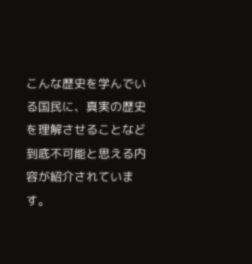こんな歴史を学んでいる国民に、真実の歴史を理解させることなど到底不可能と思える内容が紹介されています。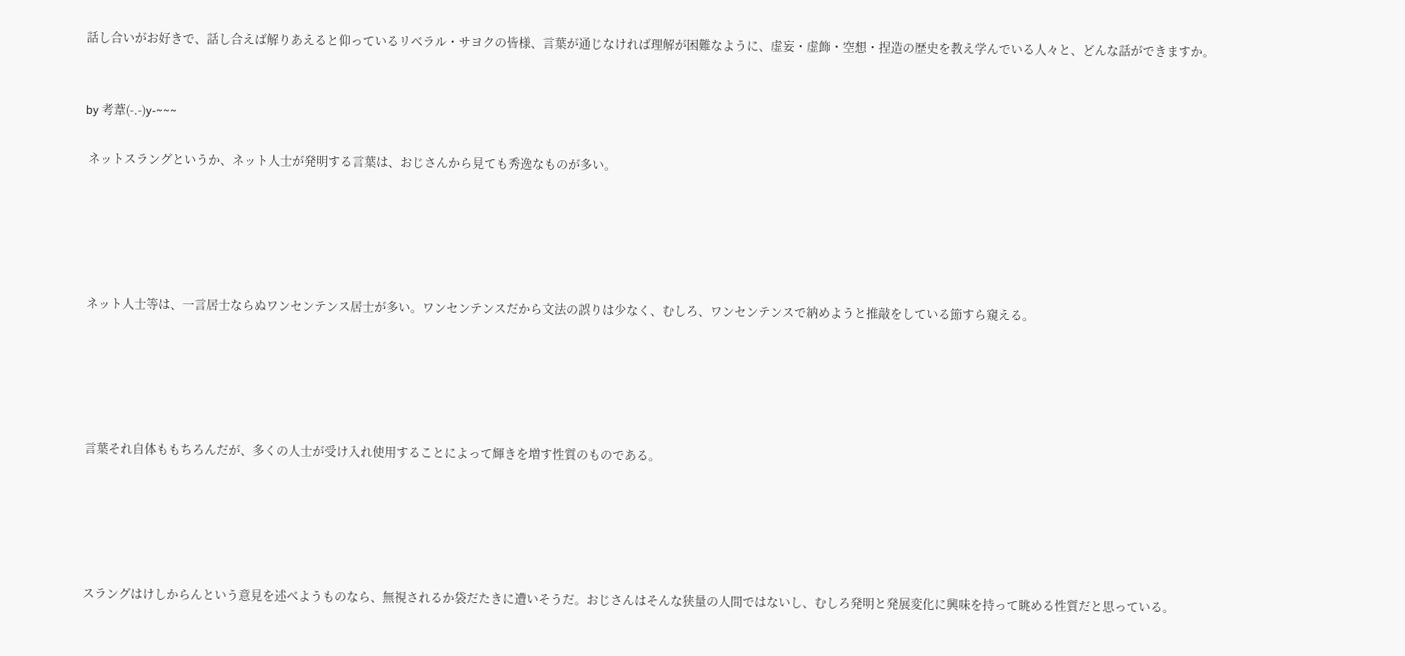話し合いがお好きで、話し合えば解りあえると仰っているリベラル・サヨクの皆様、言葉が通じなければ理解が困難なように、虚妄・虚飾・空想・捏造の歴史を教え学んでいる人々と、どんな話ができますか。


by 考葦(-.-)y-~~~

 ネットスラングというか、ネット人士が発明する言葉は、おじさんから見ても秀逸なものが多い。





 ネット人士等は、一言居士ならぬワンセンテンス居士が多い。ワンセンテンスだから文法の誤りは少なく、むしろ、ワンセンテンスで納めようと推敲をしている節すら窺える。





 言葉それ自体ももちろんだが、多くの人士が受け入れ使用することによって輝きを増す性質のものである。





 スラングはけしからんという意見を述べようものなら、無視されるか袋だたきに遭いそうだ。おじさんはそんな狭量の人間ではないし、むしろ発明と発展変化に興味を持って眺める性質だと思っている。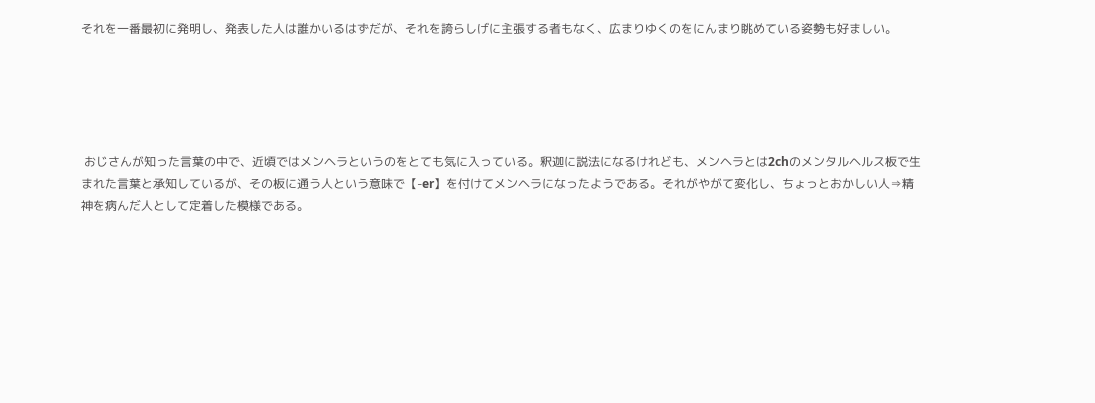それを一番最初に発明し、発表した人は誰かいるはずだが、それを誇らしげに主張する者もなく、広まりゆくのをにんまり眺めている姿勢も好ましい。





 おじさんが知った言葉の中で、近頃ではメンヘラというのをとても気に入っている。釈迦に説法になるけれども、メンヘラとは2chのメンタルヘルス板で生まれた言葉と承知しているが、その板に通う人という意味で【-er】を付けてメンヘラになったようである。それがやがて変化し、ちょっとおかしい人⇒精神を病んだ人として定着した模様である。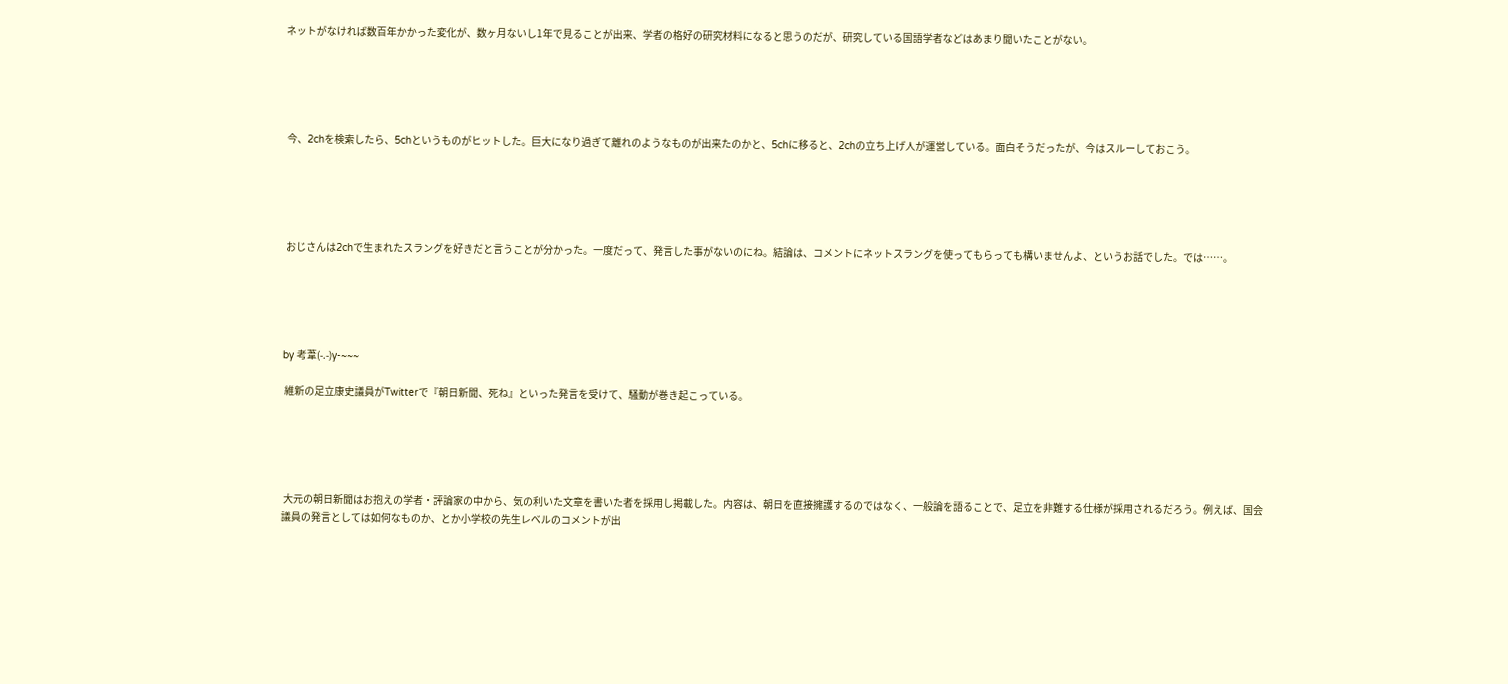ネットがなければ数百年かかった変化が、数ヶ月ないし1年で見ることが出来、学者の格好の研究材料になると思うのだが、研究している国語学者などはあまり聞いたことがない。





 今、2chを検索したら、5chというものがヒットした。巨大になり過ぎて離れのようなものが出来たのかと、5chに移ると、2chの立ち上げ人が運営している。面白そうだったが、今はスルーしておこう。





 おじさんは2chで生まれたスラングを好きだと言うことが分かった。一度だって、発言した事がないのにね。結論は、コメントにネットスラングを使ってもらっても構いませんよ、というお話でした。では……。





by 考葦(-.-)y-~~~

 維新の足立康史議員がTwitterで『朝日新聞、死ね』といった発言を受けて、騒動が巻き起こっている。





 大元の朝日新聞はお抱えの学者・評論家の中から、気の利いた文章を書いた者を採用し掲載した。内容は、朝日を直接擁護するのではなく、一般論を語ることで、足立を非難する仕様が採用されるだろう。例えば、国会議員の発言としては如何なものか、とか小学校の先生レベルのコメントが出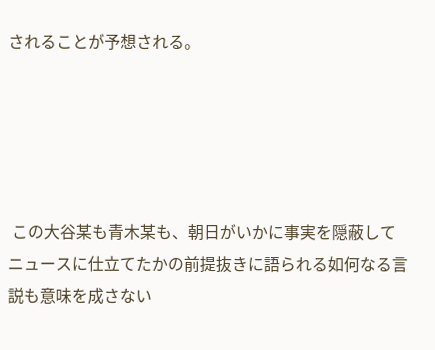されることが予想される。





 この大谷某も青木某も、朝日がいかに事実を隠蔽してニュースに仕立てたかの前提抜きに語られる如何なる言説も意味を成さない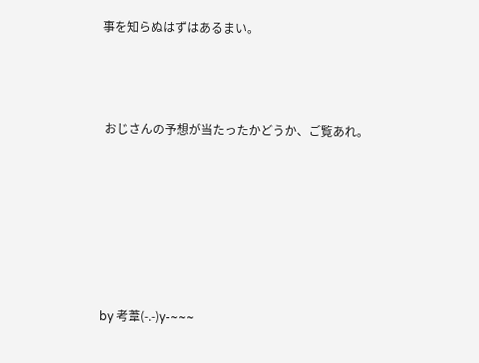事を知らぬはずはあるまい。





 おじさんの予想が当たったかどうか、ご覧あれ。










by 考葦(-.-)y-~~~